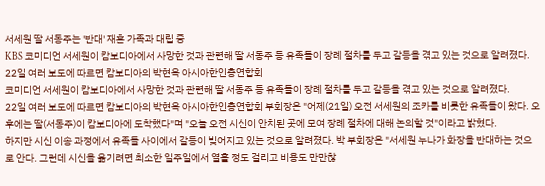서세원 딸 서동주는 '반대' 재혼 가족과 대립 중
KBS 코미디언 서세원이 캄보디아에서 사망한 것과 관련해 딸 서동주 등 유족들이 장례 절차를 두고 갈등을 겪고 있는 것으로 알려졌다. 22일 여러 보도에 따르면 캄보디아의 박현옥 아시아한인총연합회
코미디언 서세원이 캄보디아에서 사망한 것과 관련해 딸 서동주 등 유족들이 장례 절차를 두고 갈등을 겪고 있는 것으로 알려졌다.
22일 여러 보도에 따르면 캄보디아의 박현옥 아시아한인총연합회 부회장은 "어제(21일) 오전 서세원의 조카를 비롯한 유족들이 왔다. 오후에는 딸(서동주)이 캄보디아에 도착했다"며 "오늘 오전 시신이 안치된 곳에 모여 장례 절차에 대해 논의할 것"이라고 밝혔다.
하지만 시신 이송 과정에서 유족들 사이에서 갈등이 빚어지고 있는 것으로 알려졌다. 박 부회장은 "서세원 누나가 화장을 반대하는 것으로 안다. 그런데 시신을 옮기려면 최소한 일주일에서 열흘 정도 걸리고 비용도 만만찮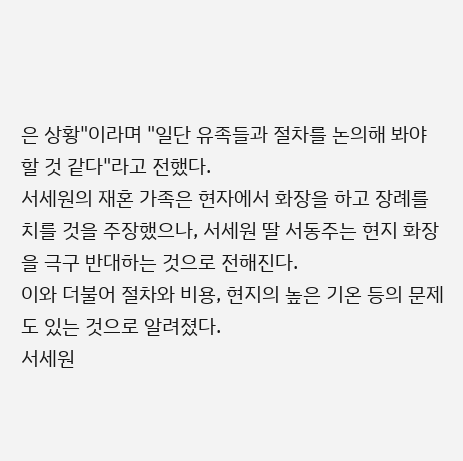은 상황"이라며 "일단 유족들과 절차를 논의해 봐야 할 것 같다"라고 전했다.
서세원의 재혼 가족은 현자에서 화장을 하고 장례를 치를 것을 주장했으나, 서세원 딸 서동주는 현지 화장을 극구 반대하는 것으로 전해진다.
이와 더불어 절차와 비용, 현지의 높은 기온 등의 문제도 있는 것으로 알려졌다.
서세원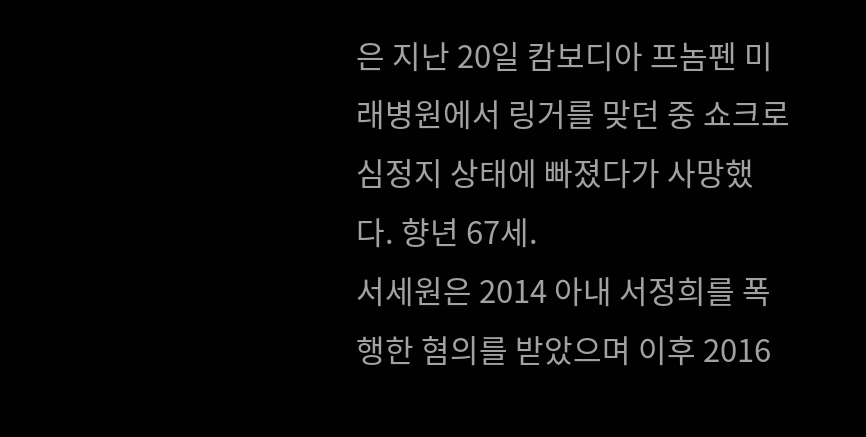은 지난 20일 캄보디아 프놈펜 미래병원에서 링거를 맞던 중 쇼크로 심정지 상태에 빠졌다가 사망했다. 향년 67세.
서세원은 2014 아내 서정희를 폭행한 혐의를 받았으며 이후 2016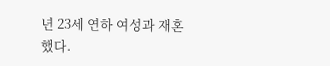년 23세 연하 여성과 재혼했다.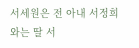서세원은 전 아내 서정희와는 딸 서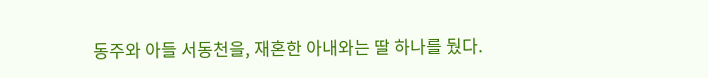동주와 아들 서동천을, 재혼한 아내와는 딸 하나를 뒀다.